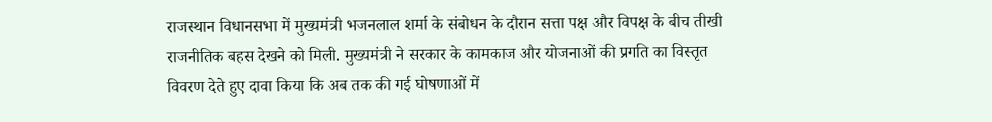राजस्थान विधानसभा में मुख्यमंत्री भजनलाल शर्मा के संबोधन के दौरान सत्ता पक्ष और विपक्ष के बीच तीखी राजनीतिक बहस देखने को मिली. मुख्यमंत्री ने सरकार के कामकाज और योजनाओं की प्रगति का विस्तृत विवरण देते हुए दावा किया कि अब तक की गई घोषणाओं में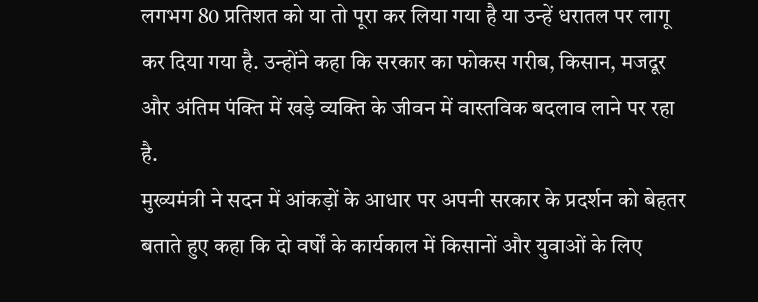लगभग 80 प्रतिशत को या तो पूरा कर लिया गया है या उन्हें धरातल पर लागू कर दिया गया है. उन्होंने कहा कि सरकार का फोकस गरीब, किसान, मजदूर और अंतिम पंक्ति में खड़े व्यक्ति के जीवन में वास्तविक बदलाव लाने पर रहा है.
मुख्यमंत्री ने सदन में आंकड़ों के आधार पर अपनी सरकार के प्रदर्शन को बेहतर बताते हुए कहा कि दो वर्षों के कार्यकाल में किसानों और युवाओं के लिए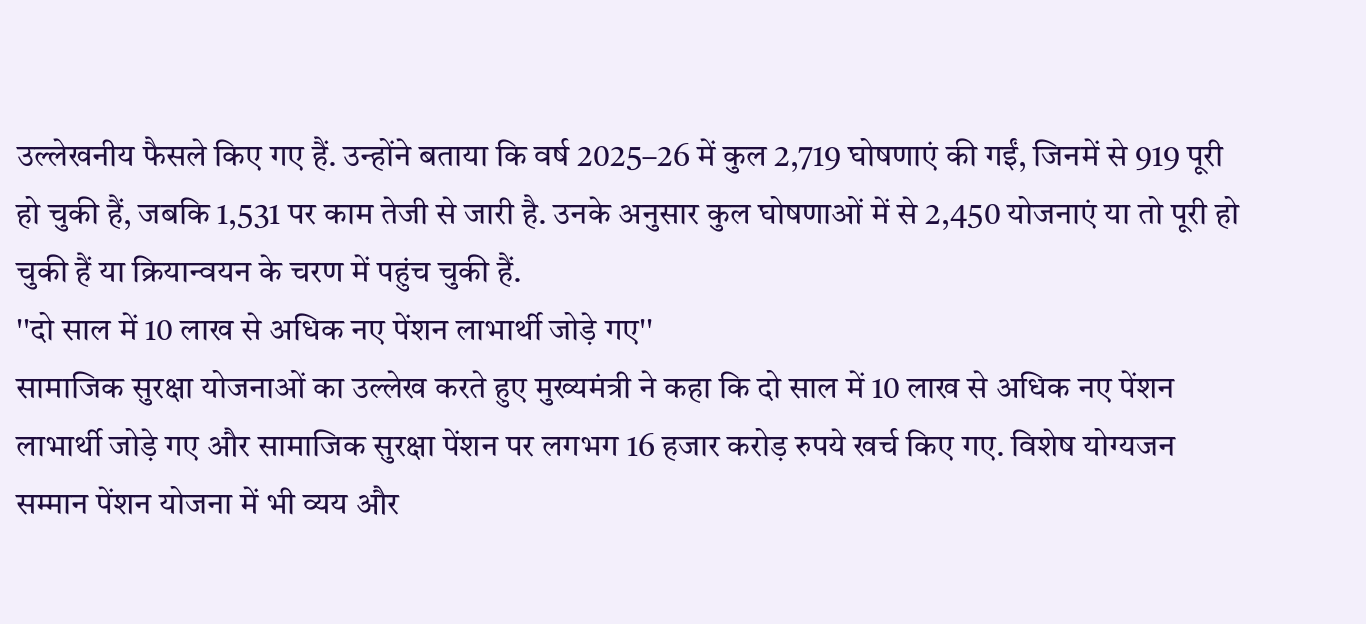उल्लेखनीय फैसले किए गए हैं. उन्होंने बताया कि वर्ष 2025–26 में कुल 2,719 घोषणाएं की गईं, जिनमें से 919 पूरी हो चुकी हैं, जबकि 1,531 पर काम तेजी से जारी है. उनके अनुसार कुल घोषणाओं में से 2,450 योजनाएं या तो पूरी हो चुकी हैं या क्रियान्वयन के चरण में पहुंच चुकी हैं.
''दो साल में 10 लाख से अधिक नए पेंशन लाभार्थी जोड़े गए''
सामाजिक सुरक्षा योजनाओं का उल्लेख करते हुए मुख्यमंत्री ने कहा कि दो साल में 10 लाख से अधिक नए पेंशन लाभार्थी जोड़े गए और सामाजिक सुरक्षा पेंशन पर लगभग 16 हजार करोड़ रुपये खर्च किए गए. विशेष योग्यजन सम्मान पेंशन योजना में भी व्यय और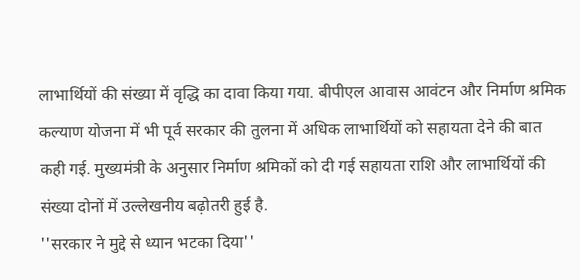लाभार्थियों की संख्या में वृद्धि का दावा किया गया. बीपीएल आवास आवंटन और निर्माण श्रमिक कल्याण योजना में भी पूर्व सरकार की तुलना में अधिक लाभार्थियों को सहायता देने की बात कही गई. मुख्यमंत्री के अनुसार निर्माण श्रमिकों को दी गई सहायता राशि और लाभार्थियों की संख्या दोनों में उल्लेखनीय बढ़ोतरी हुई है.
''सरकार ने मुद्दे से ध्यान भटका दिया''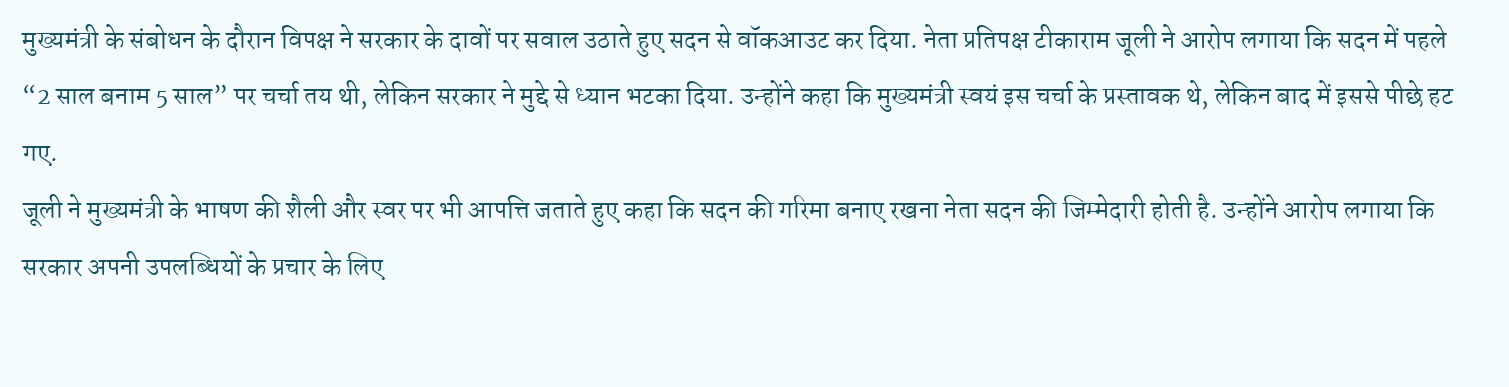मुख्यमंत्री के संबोधन के दौरान विपक्ष ने सरकार के दावों पर सवाल उठाते हुए सदन से वॉकआउट कर दिया. नेता प्रतिपक्ष टीकाराम जूली ने आरोप लगाया कि सदन में पहले “2 साल बनाम 5 साल” पर चर्चा तय थी, लेकिन सरकार ने मुद्दे से ध्यान भटका दिया. उन्होंने कहा कि मुख्यमंत्री स्वयं इस चर्चा के प्रस्तावक थे, लेकिन बाद में इससे पीछे हट गए.
जूली ने मुख्यमंत्री के भाषण की शैली और स्वर पर भी आपत्ति जताते हुए कहा कि सदन की गरिमा बनाए रखना नेता सदन की जिम्मेदारी होती है. उन्होंने आरोप लगाया कि सरकार अपनी उपलब्धियों के प्रचार के लिए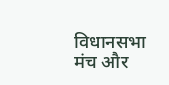विधानसभा मंच और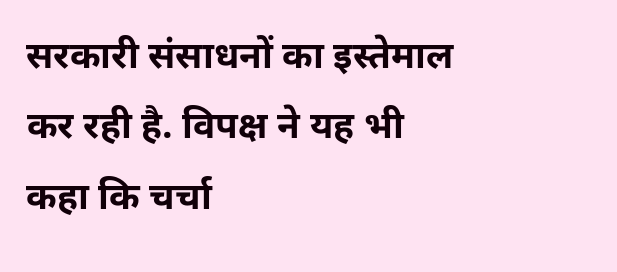सरकारी संसाधनों का इस्तेमाल कर रही है. विपक्ष ने यह भी कहा कि चर्चा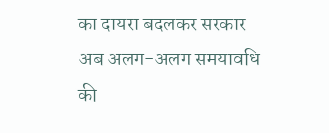का दायरा बदलकर सरकार अब अलग-अलग समयावधि की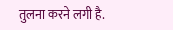तुलना करने लगी है.